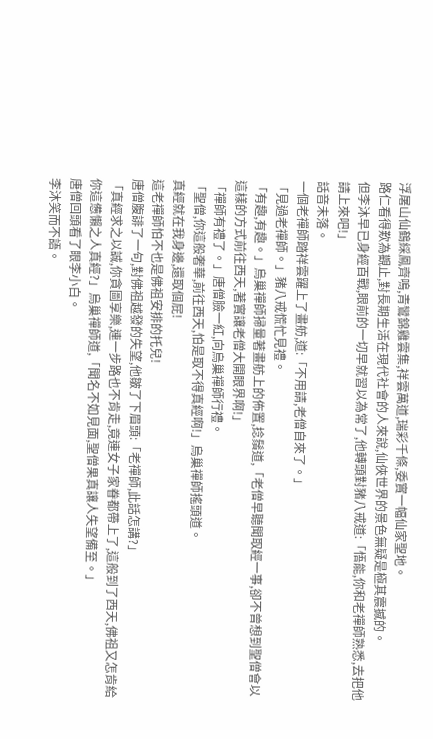浮屠山仙鶴綵鳳齊鳴,青鸞錦雞雲集,祥雲萬道,瑞彩千條,委實一幅仙家聖地。
路仁看得歎為觀止,對長期生活在現代社會的人來說,仙俠世界的景色無疑是極其震撼的。
但李沐早已身經百戰,眼前的一切早就習以為常了,他轉頭對豬八戒道:「悟能,你和老禪師熟悉,去把他請上來吧!」
話音未落。
一個老禪師踏祥雲躍上了畫舫,道:「不用請,老僧自來了。」
「見過老禪師。」豬八戒慌忙見禮。
「有趣,有趣。」烏巢禪師掃量著畫舫上的佈置,捻鬚道,「老僧早聽聞取經一事,卻不曾想到聖僧會以這樣的方式前往西天,著實讓老僧大開眼界啊!」
「禪師有禮了。」唐僧臉一紅,向烏巢禪師行禮。
「聖僧,你這般奢華,前往西天,怕是取不得真經啊!」烏巢禪師搖頭道。
真經就在我身邊,還取個屁!
這老禪師怕不也是佛祖安排的托兒!
唐僧腹誹了一句,對佛祖越發的失望,他皺了下眉頭:「老禪師,此話怎講?」
「真經求之以誠,你貪圖享樂,連一步路也不肯走,竟連女子家眷都帶上了,這般到了西天,佛祖又怎肯給你這憊懶之人真經?」烏巢禪師道,「聞名不如見面,聖僧果真讓人失望備至。」
唐僧回頭看了眼李小白。
李沐笑而不語。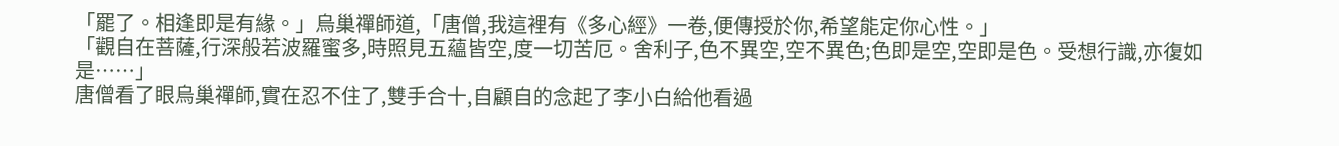「罷了。相逢即是有緣。」烏巢禪師道,「唐僧,我這裡有《多心經》一卷,便傳授於你,希望能定你心性。」
「觀自在菩薩,行深般若波羅蜜多,時照見五蘊皆空,度一切苦厄。舍利子,色不異空,空不異色;色即是空,空即是色。受想行識,亦復如是……」
唐僧看了眼烏巢禪師,實在忍不住了,雙手合十,自顧自的念起了李小白給他看過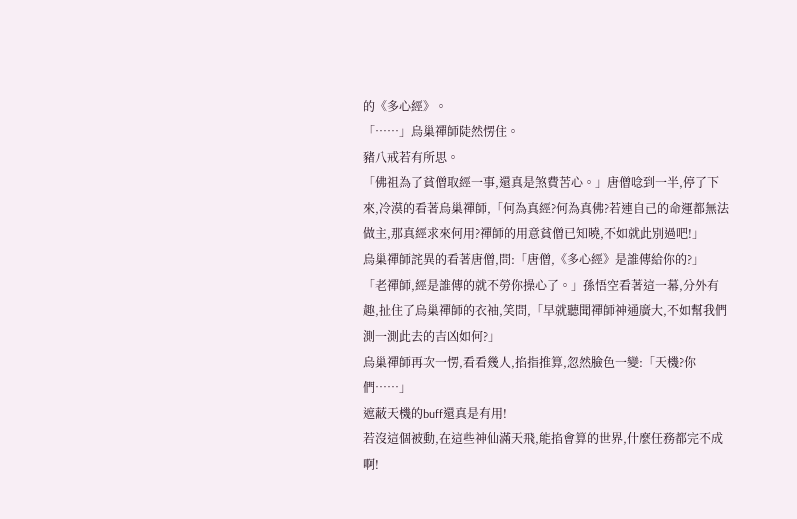的《多心經》。
「……」烏巢禪師陡然愣住。
豬八戒若有所思。
「佛祖為了貧僧取經一事,還真是煞費苦心。」唐僧唸到一半,停了下來,冷漠的看著烏巢禪師,「何為真經?何為真佛?若連自己的命運都無法做主,那真經求來何用?禪師的用意貧僧已知曉,不如就此別過吧!」
烏巢禪師詫異的看著唐僧,問:「唐僧,《多心經》是誰傳給你的?」
「老禪師,經是誰傳的就不勞你操心了。」孫悟空看著這一幕,分外有趣,扯住了烏巢禪師的衣袖,笑問,「早就聽聞禪師神通廣大,不如幫我們測一測此去的吉凶如何?」
烏巢禪師再次一愣,看看幾人,掐指推算,忽然臉色一變:「天機?你們……」
遮蔽天機的buff還真是有用!
若沒這個被動,在這些神仙滿天飛,能掐會算的世界,什麼任務都完不成啊!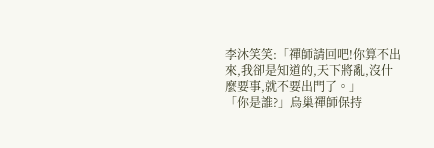李沐笑笑:「禪師請回吧!你算不出來,我卻是知道的,天下將亂,沒什麼要事,就不要出門了。」
「你是誰?」烏巢禪師保持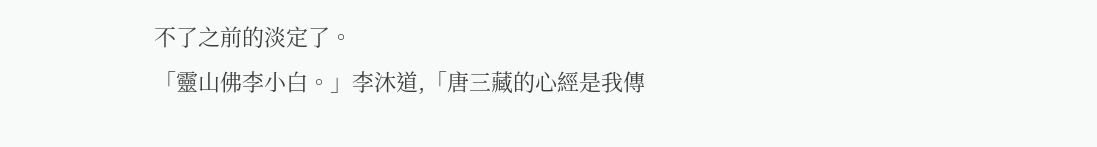不了之前的淡定了。
「靈山佛李小白。」李沐道,「唐三藏的心經是我傳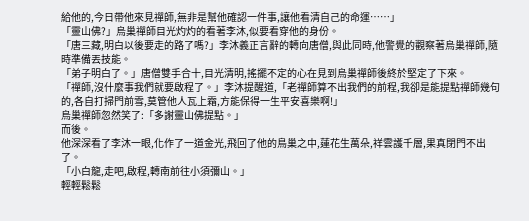給他的,今日帶他來見禪師,無非是幫他確認一件事,讓他看清自己的命運……」
「靈山佛?」烏巢禪師目光灼灼的看著李沐,似要看穿他的身份。
「唐三藏,明白以後要走的路了嗎?」李沐義正言辭的轉向唐僧,與此同時,他警覺的觀察著烏巢禪師,隨時準備丟技能。
「弟子明白了。」唐僧雙手合十,目光清明,搖擺不定的心在見到烏巢禪師後終於堅定了下來。
「禪師,沒什麼事我們就要啟程了。」李沐提醒道,「老禪師算不出我們的前程,我卻是能提點禪師幾句的,各自打掃門前雪,莫管他人瓦上霜,方能保得一生平安喜樂啊!」
烏巢禪師忽然笑了:「多謝靈山佛提點。」
而後。
他深深看了李沐一眼,化作了一道金光,飛回了他的鳥巢之中,蓮花生萬朵,祥雲護千層,果真閉門不出了。
「小白龍,走吧,啟程,轉南前往小須彌山。」
輕輕鬆鬆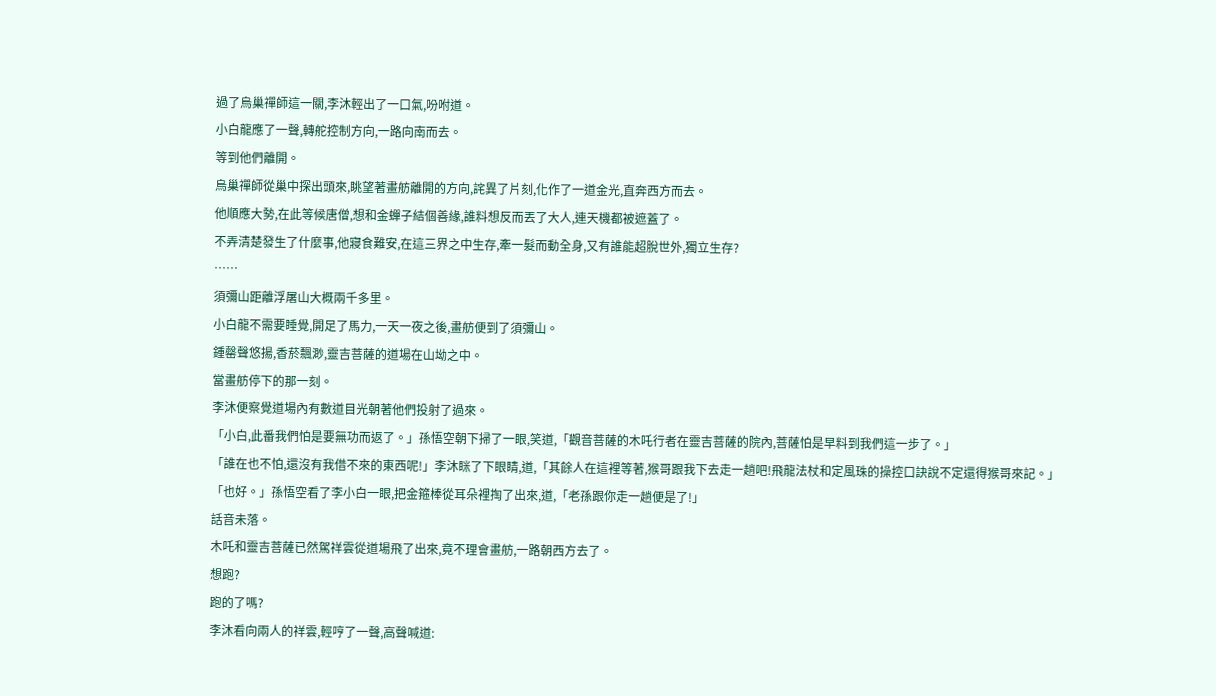過了烏巢禪師這一關,李沐輕出了一口氣,吩咐道。
小白龍應了一聲,轉舵控制方向,一路向南而去。
等到他們離開。
烏巢禪師從巢中探出頭來,眺望著畫舫離開的方向,詫異了片刻,化作了一道金光,直奔西方而去。
他順應大勢,在此等候唐僧,想和金蟬子結個善緣,誰料想反而丟了大人,連天機都被遮蓋了。
不弄清楚發生了什麼事,他寢食難安,在這三界之中生存,牽一髮而動全身,又有誰能超脫世外,獨立生存?
……
須彌山距離浮屠山大概兩千多里。
小白龍不需要睡覺,開足了馬力,一天一夜之後,畫舫便到了須彌山。
鍾罄聲悠揚,香菸飄渺,靈吉菩薩的道場在山坳之中。
當畫舫停下的那一刻。
李沐便察覺道場內有數道目光朝著他們投射了過來。
「小白,此番我們怕是要無功而返了。」孫悟空朝下掃了一眼,笑道,「觀音菩薩的木吒行者在靈吉菩薩的院內,菩薩怕是早料到我們這一步了。」
「誰在也不怕,還沒有我借不來的東西呢!」李沐眯了下眼睛,道,「其餘人在這裡等著,猴哥跟我下去走一趟吧!飛龍法杖和定風珠的操控口訣說不定還得猴哥來記。」
「也好。」孫悟空看了李小白一眼,把金箍棒從耳朵裡掏了出來,道,「老孫跟你走一趟便是了!」
話音未落。
木吒和靈吉菩薩已然駕祥雲從道場飛了出來,竟不理會畫舫,一路朝西方去了。
想跑?
跑的了嗎?
李沐看向兩人的祥雲,輕哼了一聲,高聲喊道: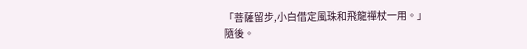「菩薩留步,小白借定風珠和飛龍禪杖一用。」
隨後。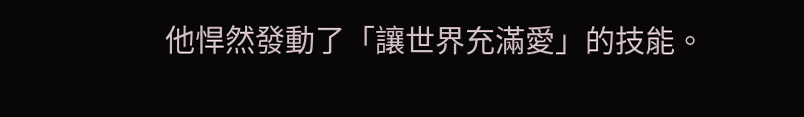他悍然發動了「讓世界充滿愛」的技能。